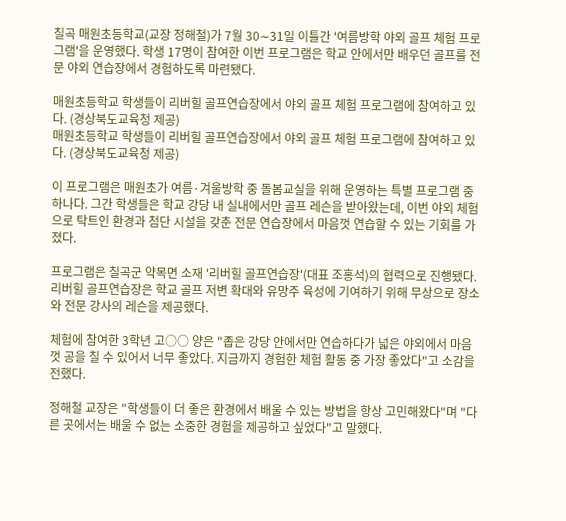칠곡 매원초등학교(교장 정해철)가 7월 30∼31일 이틀간 '여름방학 야외 골프 체험 프로그램'을 운영했다. 학생 17명이 참여한 이번 프로그램은 학교 안에서만 배우던 골프를 전문 야외 연습장에서 경험하도록 마련됐다.

매원초등학교 학생들이 리버힐 골프연습장에서 야외 골프 체험 프로그램에 참여하고 있다. (경상북도교육청 제공)
매원초등학교 학생들이 리버힐 골프연습장에서 야외 골프 체험 프로그램에 참여하고 있다. (경상북도교육청 제공)

이 프로그램은 매원초가 여름·겨울방학 중 돌봄교실을 위해 운영하는 특별 프로그램 중 하나다. 그간 학생들은 학교 강당 내 실내에서만 골프 레슨을 받아왔는데, 이번 야외 체험으로 탁트인 환경과 첨단 시설을 갖춘 전문 연습장에서 마음껏 연습할 수 있는 기회를 가졌다.

프로그램은 칠곡군 약목면 소재 '리버힐 골프연습장'(대표 조홍석)의 협력으로 진행됐다. 리버힐 골프연습장은 학교 골프 저변 확대와 유망주 육성에 기여하기 위해 무상으로 장소와 전문 강사의 레슨을 제공했다.

체험에 참여한 3학년 고○○ 양은 "좁은 강당 안에서만 연습하다가 넓은 야외에서 마음껏 공을 칠 수 있어서 너무 좋았다. 지금까지 경험한 체험 활동 중 가장 좋았다"고 소감을 전했다.

정해철 교장은 "학생들이 더 좋은 환경에서 배울 수 있는 방법을 항상 고민해왔다"며 "다른 곳에서는 배울 수 없는 소중한 경험을 제공하고 싶었다"고 말했다.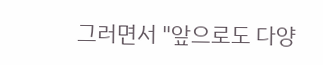그러면서 "앞으로도 다양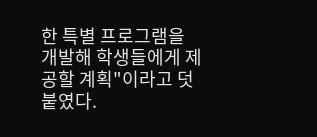한 특별 프로그램을 개발해 학생들에게 제공할 계획"이라고 덧붙였다.